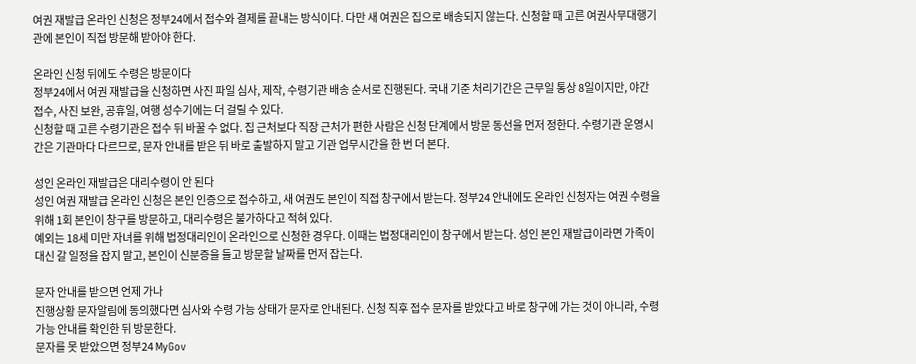여권 재발급 온라인 신청은 정부24에서 접수와 결제를 끝내는 방식이다. 다만 새 여권은 집으로 배송되지 않는다. 신청할 때 고른 여권사무대행기관에 본인이 직접 방문해 받아야 한다.

온라인 신청 뒤에도 수령은 방문이다
정부24에서 여권 재발급을 신청하면 사진 파일 심사, 제작, 수령기관 배송 순서로 진행된다. 국내 기준 처리기간은 근무일 통상 8일이지만, 야간 접수, 사진 보완, 공휴일, 여행 성수기에는 더 걸릴 수 있다.
신청할 때 고른 수령기관은 접수 뒤 바꿀 수 없다. 집 근처보다 직장 근처가 편한 사람은 신청 단계에서 방문 동선을 먼저 정한다. 수령기관 운영시간은 기관마다 다르므로, 문자 안내를 받은 뒤 바로 출발하지 말고 기관 업무시간을 한 번 더 본다.

성인 온라인 재발급은 대리수령이 안 된다
성인 여권 재발급 온라인 신청은 본인 인증으로 접수하고, 새 여권도 본인이 직접 창구에서 받는다. 정부24 안내에도 온라인 신청자는 여권 수령을 위해 1회 본인이 창구를 방문하고, 대리수령은 불가하다고 적혀 있다.
예외는 18세 미만 자녀를 위해 법정대리인이 온라인으로 신청한 경우다. 이때는 법정대리인이 창구에서 받는다. 성인 본인 재발급이라면 가족이 대신 갈 일정을 잡지 말고, 본인이 신분증을 들고 방문할 날짜를 먼저 잡는다.

문자 안내를 받으면 언제 가나
진행상황 문자알림에 동의했다면 심사와 수령 가능 상태가 문자로 안내된다. 신청 직후 접수 문자를 받았다고 바로 창구에 가는 것이 아니라, 수령 가능 안내를 확인한 뒤 방문한다.
문자를 못 받았으면 정부24 MyGov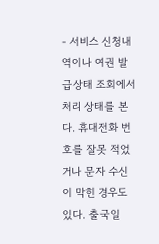- 서비스 신청내역이나 여권 발급상태 조회에서 처리 상태를 본다. 휴대전화 번호를 잘못 적었거나 문자 수신이 막힌 경우도 있다. 출국일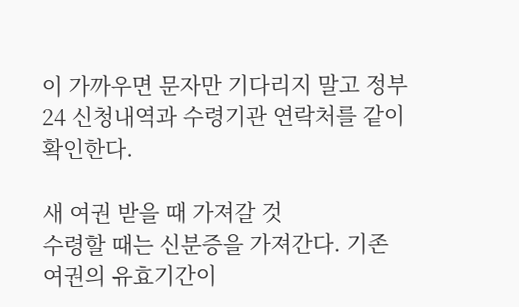이 가까우면 문자만 기다리지 말고 정부24 신청내역과 수령기관 연락처를 같이 확인한다.

새 여권 받을 때 가져갈 것
수령할 때는 신분증을 가져간다. 기존 여권의 유효기간이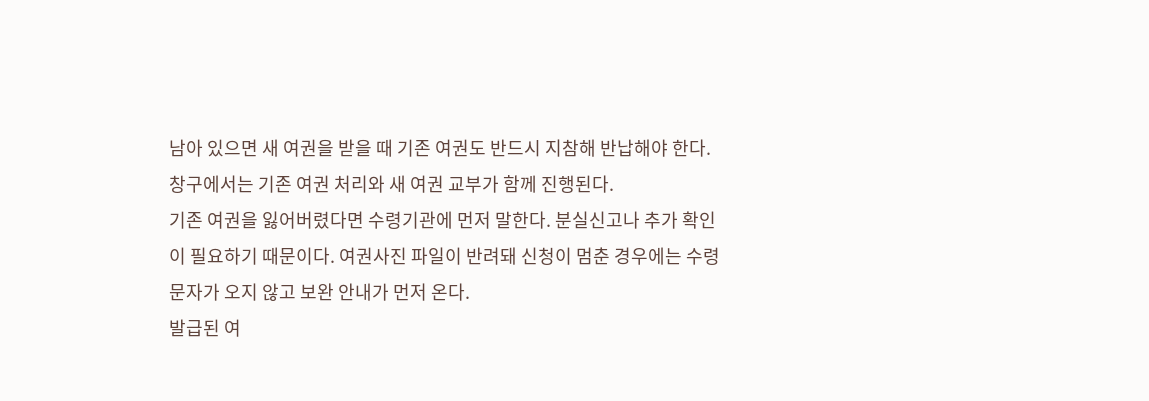남아 있으면 새 여권을 받을 때 기존 여권도 반드시 지참해 반납해야 한다. 창구에서는 기존 여권 처리와 새 여권 교부가 함께 진행된다.
기존 여권을 잃어버렸다면 수령기관에 먼저 말한다. 분실신고나 추가 확인이 필요하기 때문이다. 여권사진 파일이 반려돼 신청이 멈춘 경우에는 수령 문자가 오지 않고 보완 안내가 먼저 온다.
발급된 여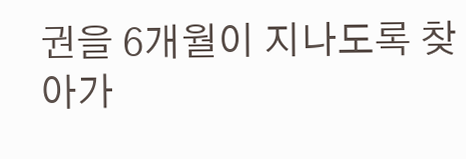권을 6개월이 지나도록 찾아가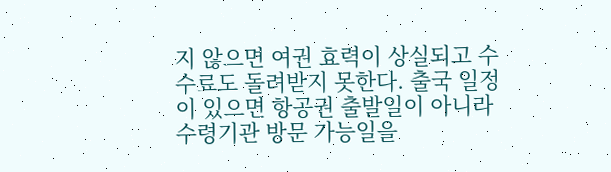지 않으면 여권 효력이 상실되고 수수료도 돌려받지 못한다. 출국 일정이 있으면 항공권 출발일이 아니라 수령기관 방문 가능일을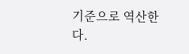기준으로 역산한다.